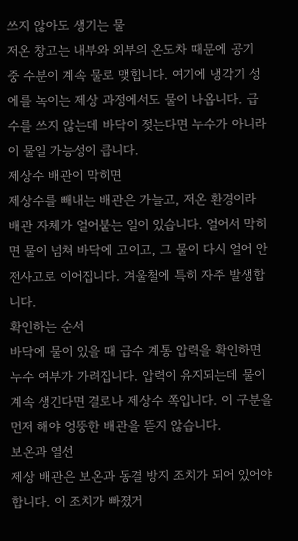쓰지 않아도 생기는 물
저온 창고는 내부와 외부의 온도차 때문에 공기 중 수분이 계속 물로 맺힙니다. 여기에 냉각기 성에를 녹이는 제상 과정에서도 물이 나옵니다. 급수를 쓰지 않는데 바닥이 젖는다면 누수가 아니라 이 물일 가능성이 큽니다.
제상수 배관이 막히면
제상수를 빼내는 배관은 가늘고, 저온 환경이라 배관 자체가 얼어붙는 일이 있습니다. 얼어서 막히면 물이 넘쳐 바닥에 고이고, 그 물이 다시 얼어 안전사고로 이어집니다. 겨울철에 특히 자주 발생합니다.
확인하는 순서
바닥에 물이 있을 때 급수 계통 압력을 확인하면 누수 여부가 가려집니다. 압력이 유지되는데 물이 계속 생긴다면 결로나 제상수 쪽입니다. 이 구분을 먼저 해야 엉뚱한 배관을 뜯지 않습니다.
보온과 열선
제상 배관은 보온과 동결 방지 조치가 되어 있어야 합니다. 이 조치가 빠졌거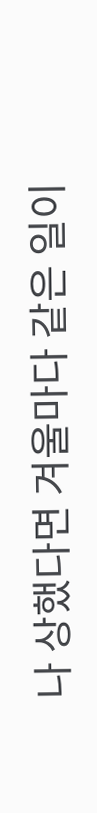나 상했다면 겨울마다 같은 일이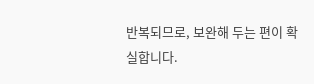반복되므로, 보완해 두는 편이 확실합니다.